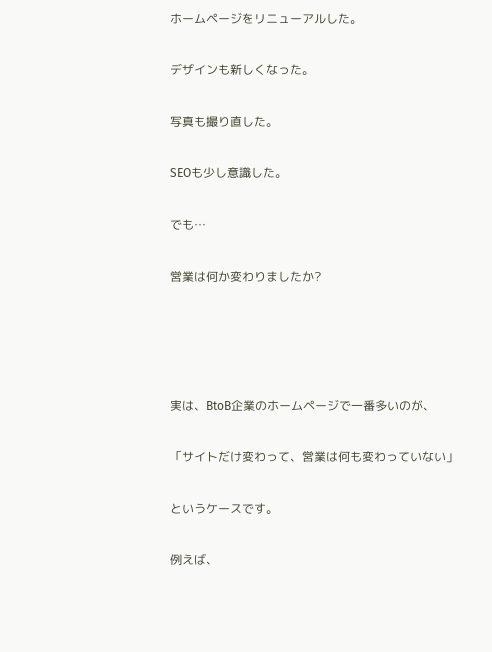ホームページをリニューアルした。

デザインも新しくなった。

写真も撮り直した。

SEOも少し意識した。

でも…

営業は何か変わりましたか?




実は、BtoB企業のホームページで一番多いのが、

「サイトだけ変わって、営業は何も変わっていない」

というケースです。

例えば、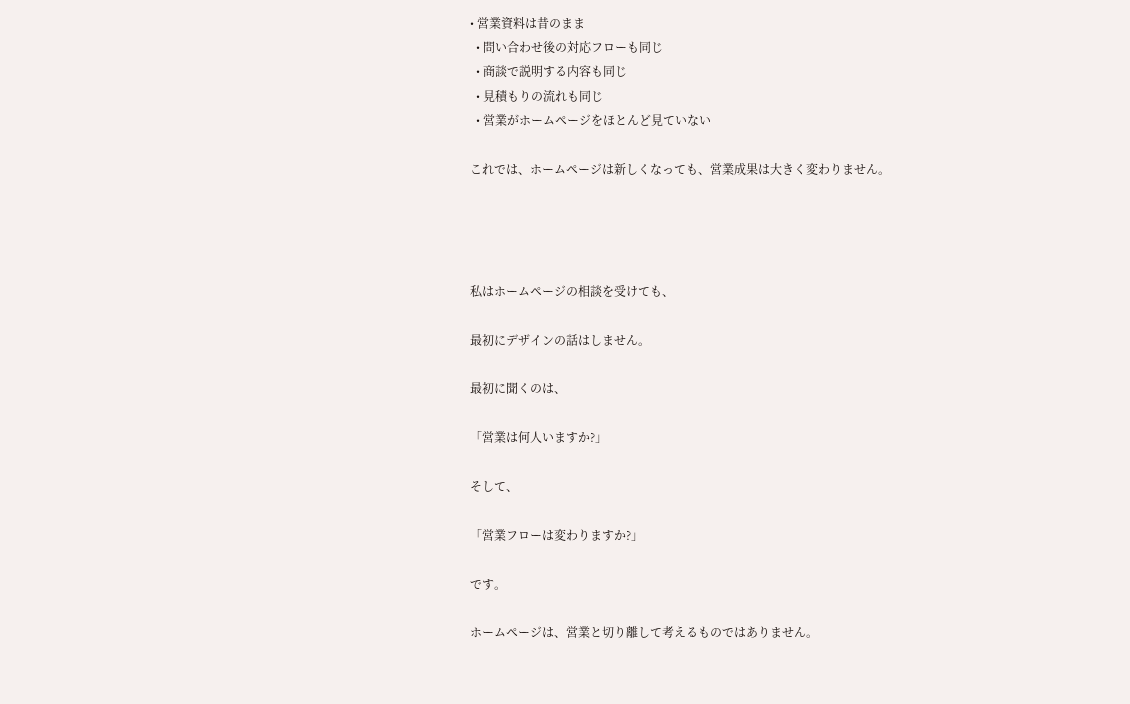• 営業資料は昔のまま
  • 問い合わせ後の対応フローも同じ
  • 商談で説明する内容も同じ
  • 見積もりの流れも同じ
  • 営業がホームページをほとんど見ていない

これでは、ホームページは新しくなっても、営業成果は大きく変わりません。




私はホームページの相談を受けても、

最初にデザインの話はしません。

最初に聞くのは、

「営業は何人いますか?」

そして、

「営業フローは変わりますか?」

です。

ホームページは、営業と切り離して考えるものではありません。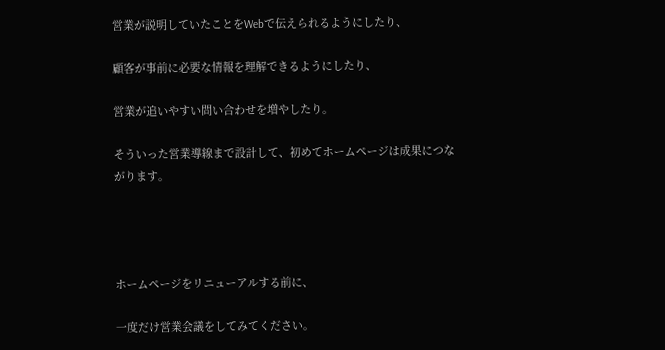営業が説明していたことをWebで伝えられるようにしたり、

顧客が事前に必要な情報を理解できるようにしたり、

営業が追いやすい問い合わせを増やしたり。

そういった営業導線まで設計して、初めてホームページは成果につながります。




ホームページをリニューアルする前に、

一度だけ営業会議をしてみてください。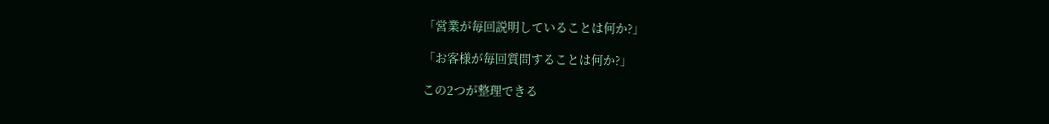「営業が毎回説明していることは何か?」

「お客様が毎回質問することは何か?」

この2つが整理できる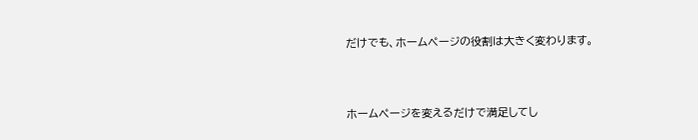だけでも、ホームページの役割は大きく変わります。




ホームページを変えるだけで満足してし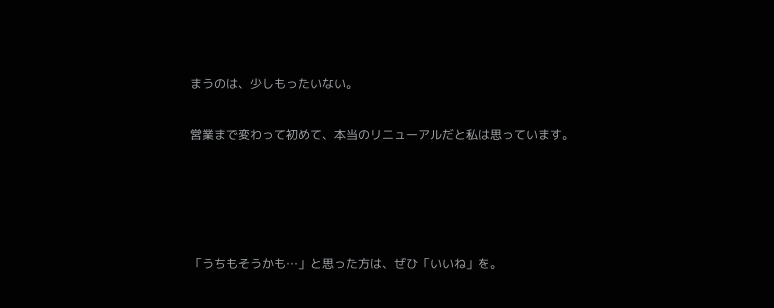まうのは、少しもったいない。

営業まで変わって初めて、本当のリニューアルだと私は思っています。




「うちもそうかも…」と思った方は、ぜひ「いいね」を。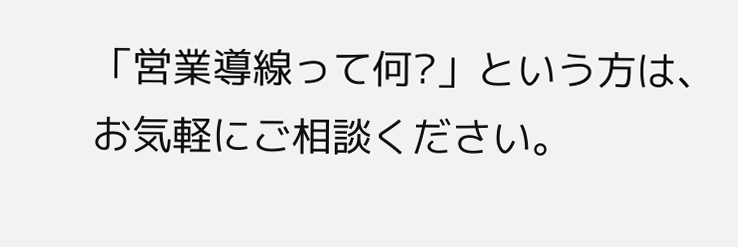「営業導線って何?」という方は、お気軽にご相談ください。